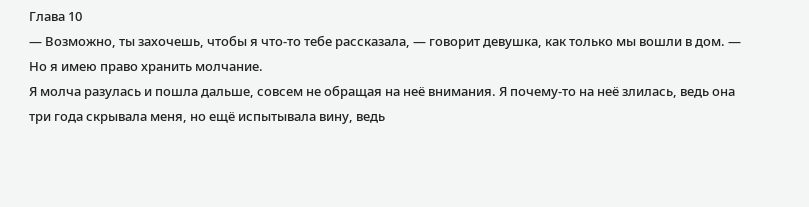Глава 10
— Возможно, ты захочешь, чтобы я что-то тебе рассказала, — говорит девушка, как только мы вошли в дом. — Но я имею право хранить молчание.
Я молча разулась и пошла дальше, совсем не обращая на неё внимания. Я почему-то на неё злилась, ведь она три года скрывала меня, но ещё испытывала вину, ведь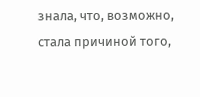знала, что, возможно, стала причиной того,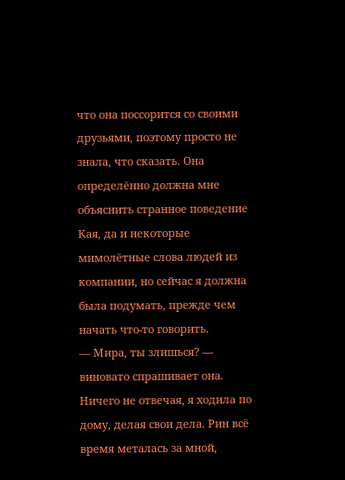что она поссорится со своими друзьями, поэтому просто не знала, что сказать. Она определённо должна мне объяснить странное поведение Кая, да и некоторые мимолётные слова людей из компании, но сейчас я должна была подумать, прежде чем начать что-то говорить.
— Мира, ты злишься? — виновато спрашивает она.
Ничего не отвечая, я ходила по дому, делая свои дела. Рин всё время металась за мной,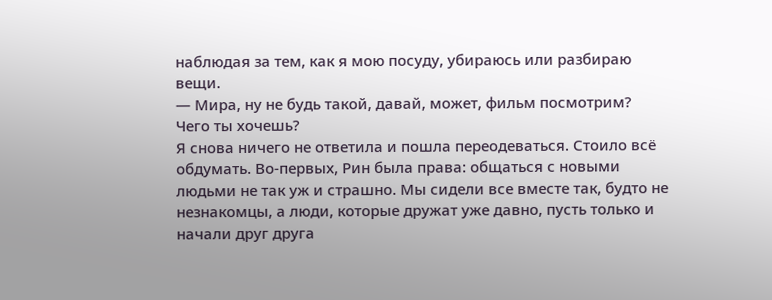наблюдая за тем, как я мою посуду, убираюсь или разбираю вещи.
— Мира, ну не будь такой, давай, может, фильм посмотрим? Чего ты хочешь?
Я снова ничего не ответила и пошла переодеваться. Стоило всё обдумать. Во-первых, Рин была права: общаться с новыми людьми не так уж и страшно. Мы сидели все вместе так, будто не незнакомцы, а люди, которые дружат уже давно, пусть только и начали друг друга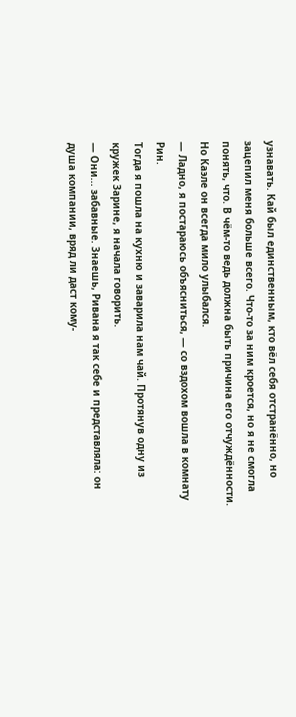узнавать. Кай был единственным, кто вёл себя отстранённо, но зацепил меня больше всего. Что-то за ним кроется, но я не смогла понять, что. В чём-то ведь должна быть причина его отчуждённости. Но Каэле он всегда мило улыбался.
— Ладно, я постараюсь объясниться, — со вздохом вошла в комнату Рин.
Тогда я пошла на кухню и заварила нам чай. Протянув одну из кружек Зарине, я начала говорить.
— Они... забавные. Знаешь, Ривана я так себе и представляла: он душа компании, вряд ли даст кому-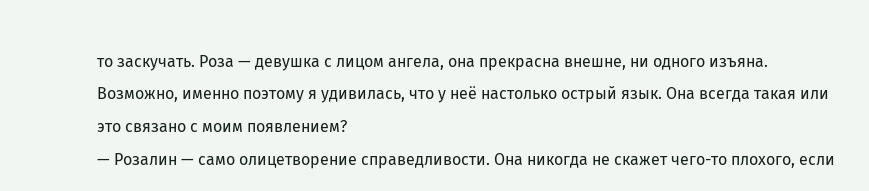то заскучать. Роза — девушка с лицом ангела, она прекрасна внешне, ни одного изъяна. Возможно, именно поэтому я удивилась, что у неё настолько острый язык. Она всегда такая или это связано с моим появлением?
— Розалин — само олицетворение справедливости. Она никогда не скажет чего-то плохого, если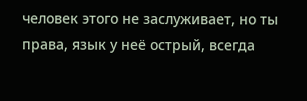человек этого не заслуживает, но ты права, язык у неё острый, всегда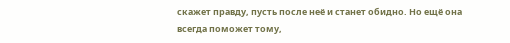скажет правду, пусть после неё и станет обидно. Но ещё она всегда поможет тому,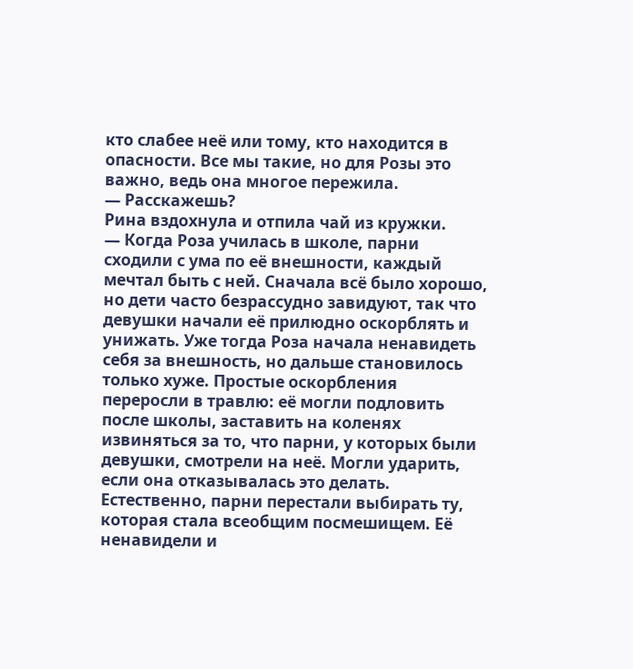кто слабее неё или тому, кто находится в опасности. Все мы такие, но для Розы это важно, ведь она многое пережила.
— Расскажешь?
Рина вздохнула и отпила чай из кружки.
— Когда Роза училась в школе, парни сходили с ума по её внешности, каждый мечтал быть с ней. Сначала всё было хорошо, но дети часто безрассудно завидуют, так что девушки начали её прилюдно оскорблять и унижать. Уже тогда Роза начала ненавидеть себя за внешность, но дальше становилось только хуже. Простые оскорбления переросли в травлю: её могли подловить после школы, заставить на коленях извиняться за то, что парни, у которых были девушки, смотрели на неё. Могли ударить, если она отказывалась это делать. Естественно, парни перестали выбирать ту, которая стала всеобщим посмешищем. Её ненавидели и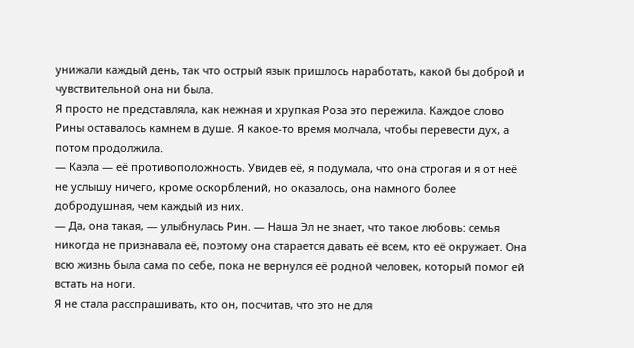унижали каждый день, так что острый язык пришлось наработать, какой бы доброй и чувствительной она ни была.
Я просто не представляла, как нежная и хрупкая Роза это пережила. Каждое слово Рины оставалось камнем в душе. Я какое-то время молчала, чтобы перевести дух, а потом продолжила.
— Каэла — её противоположность. Увидев её, я подумала, что она строгая и я от неё не услышу ничего, кроме оскорблений, но оказалось, она намного более добродушная, чем каждый из них.
— Да, она такая, — улыбнулась Рин. — Наша Эл не знает, что такое любовь: семья никогда не признавала её, поэтому она старается давать её всем, кто её окружает. Она всю жизнь была сама по себе, пока не вернулся её родной человек, который помог ей встать на ноги.
Я не стала расспрашивать, кто он, посчитав, что это не для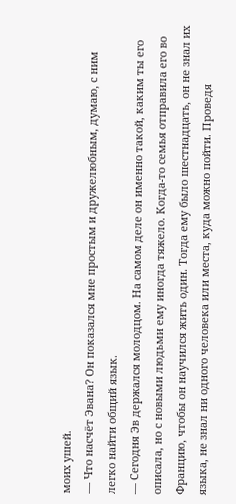моих ушей.
— Что насчёт Эвана? Он показался мне простым и дружелюбным, думаю, с ним легко найти общий язык.
— Сегодня Эв держался молодцом. На самом деле он именно такой, каким ты его описала, но с новыми людьми ему иногда тяжело. Когда-то семья отправила его во Францию, чтобы он научился жить один. Тогда ему было шестнадцать, он не знал их языка, не знал ни одного человека или места, куда можно пойти. Проведя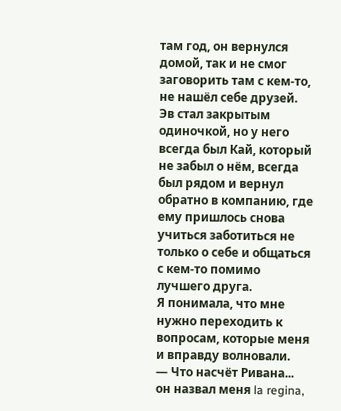там год, он вернулся домой, так и не смог заговорить там с кем-то, не нашёл себе друзей. Эв стал закрытым одиночкой, но у него всегда был Кай, который не забыл о нём, всегда был рядом и вернул обратно в компанию, где ему пришлось снова учиться заботиться не только о себе и общаться с кем-то помимо лучшего друга.
Я понимала, что мне нужно переходить к вопросам, которые меня и вправду волновали.
— Что насчёт Ривана... он назвал меня la regina,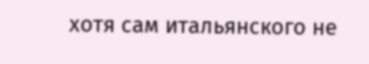хотя сам итальянского не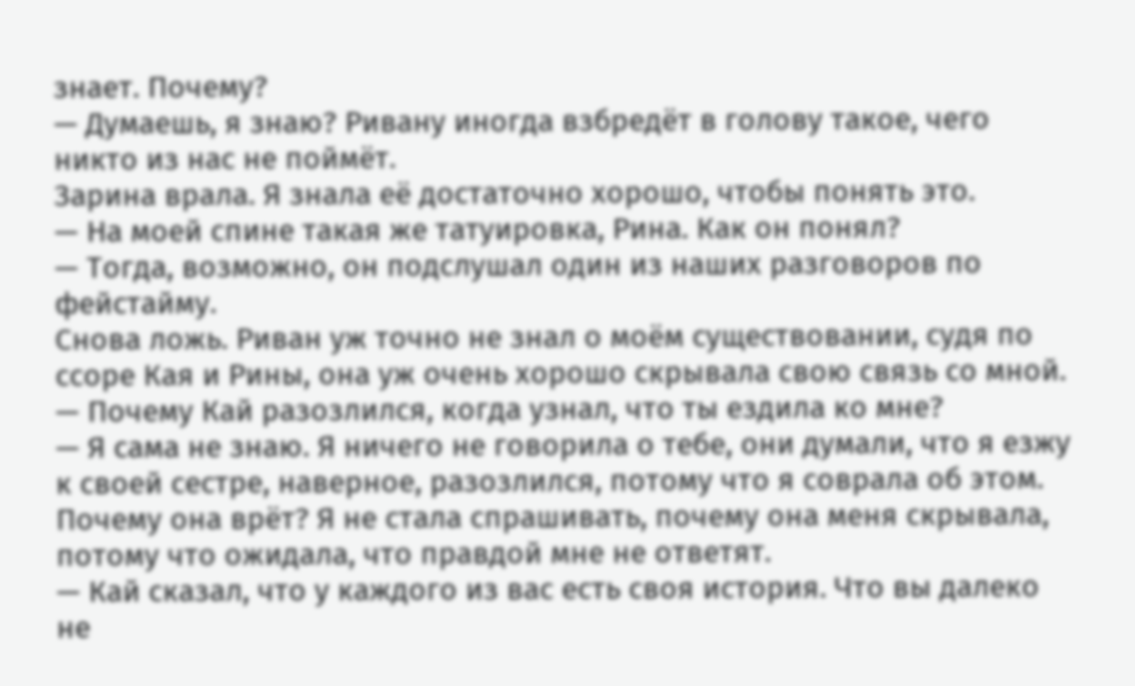знает. Почему?
— Думаешь, я знаю? Ривану иногда взбредёт в голову такое, чего никто из нас не поймёт.
Зарина врала. Я знала её достаточно хорошо, чтобы понять это.
— На моей спине такая же татуировка, Рина. Как он понял?
— Тогда, возможно, он подслушал один из наших разговоров по фейстайму.
Снова ложь. Риван уж точно не знал о моём существовании, судя по ссоре Кая и Рины, она уж очень хорошо скрывала свою связь со мной.
— Почему Кай разозлился, когда узнал, что ты ездила ко мне?
— Я сама не знаю. Я ничего не говорила о тебе, они думали, что я езжу к своей сестре, наверное, разозлился, потому что я соврала об этом.
Почему она врёт? Я не стала спрашивать, почему она меня скрывала, потому что ожидала, что правдой мне не ответят.
— Кай сказал, что у каждого из вас есть своя история. Что вы далеко не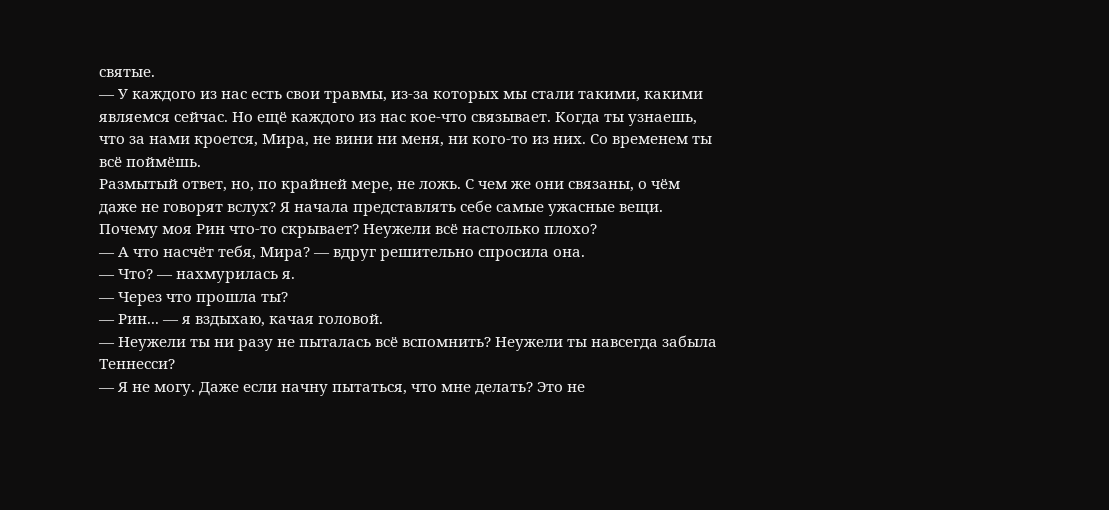святые.
— У каждого из нас есть свои травмы, из-за которых мы стали такими, какими являемся сейчас. Но ещё каждого из нас кое-что связывает. Когда ты узнаешь, что за нами кроется, Мира, не вини ни меня, ни кого-то из них. Со временем ты всё поймёшь.
Размытый ответ, но, по крайней мере, не ложь. С чем же они связаны, о чём даже не говорят вслух? Я начала представлять себе самые ужасные вещи. Почему моя Рин что-то скрывает? Неужели всё настолько плохо?
— А что насчёт тебя, Мира? — вдруг решительно спросила она.
— Что? — нахмурилась я.
— Через что прошла ты?
— Рин... — я вздыхаю, качая головой.
— Неужели ты ни разу не пыталась всё вспомнить? Неужели ты навсегда забыла Теннесси?
— Я не могу. Даже если начну пытаться, что мне делать? Это не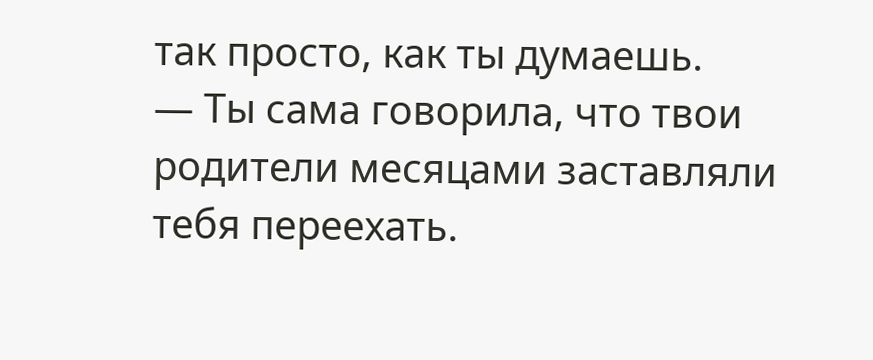так просто, как ты думаешь.
— Ты сама говорила, что твои родители месяцами заставляли тебя переехать.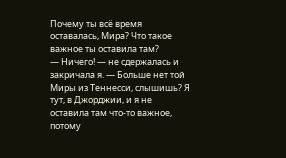Почему ты всё время оставалась, Мира? Что такое важное ты оставила там?
— Ничего! — не сдержалась и закричала я. — Больше нет той Миры из Теннесси, слышишь? Я тут, в Джорджии, и я не оставила там что-то важное, потому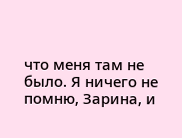что меня там не было. Я ничего не помню, Зарина, и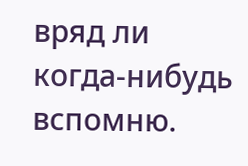вряд ли когда-нибудь вспомню.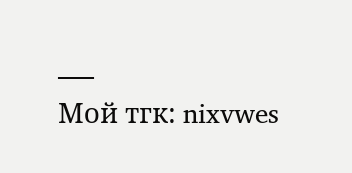___
Мой тгк: nixvwes